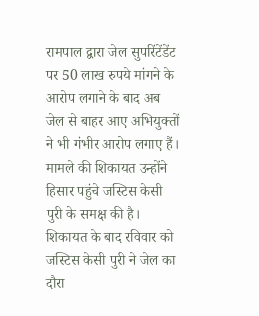रामपाल द्वारा जेल सुपरिंटेंडेंट पर 50 लाख रुपये मांगने के आरोप लगाने के बाद अब जेल से बाहर आए अभियुक्तों ने भी गंभीर आरोप लगाए हैं। मामले की शिकायत उन्होंने हिसार पहुंचे जस्टिस केसी पुरी के समक्ष की है।
शिकायत के बाद रविवार को जस्टिस केसी पुरी ने जेल का दौरा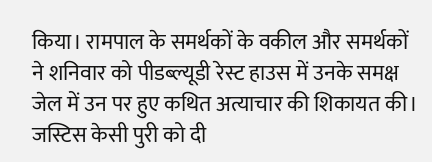किया। रामपाल के समर्थकों के वकील और समर्थकों ने शनिवार को पीडब्ल्यूडी रेस्ट हाउस में उनके समक्ष जेल में उन पर हुए कथित अत्याचार की शिकायत की।
जस्टिस केसी पुरी को दी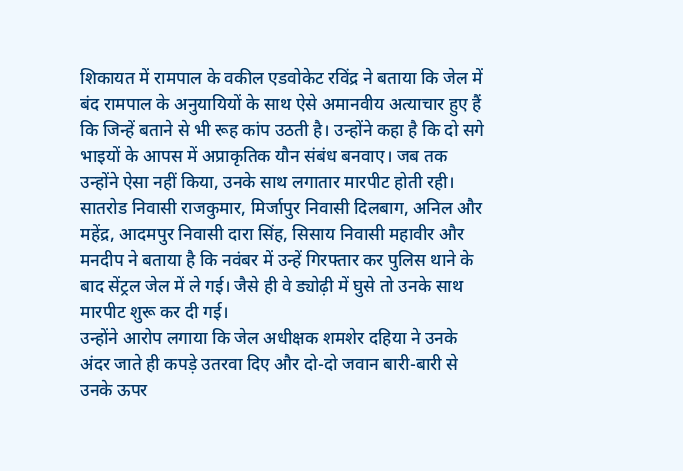शिकायत में रामपाल के वकील एडवोकेट रविंद्र ने बताया कि जेल में बंद रामपाल के अनुयायियों के साथ ऐसे अमानवीय अत्याचार हुए हैं कि जिन्हें बताने से भी रूह कांप उठती है। उन्होंने कहा है कि दो सगे भाइयों के आपस में अप्राकृतिक यौन संबंध बनवाए। जब तक उन्होंने ऐसा नहीं किया, उनके साथ लगातार मारपीट होती रही।
सातरोड निवासी राजकुमार, मिर्जापुर निवासी दिलबाग, अनिल और महेंद्र, आदमपुर निवासी दारा सिंह, सिसाय निवासी महावीर और मनदीप ने बताया है कि नवंबर में उन्हें गिरफ्तार कर पुलिस थाने के बाद सेंट्रल जेल में ले गई। जैसे ही वे ड्योढ़ी में घुसे तो उनके साथ मारपीट शुरू कर दी गई।
उन्होंने आरोप लगाया कि जेल अधीक्षक शमशेर दहिया ने उनके अंदर जाते ही कपड़े उतरवा दिए और दो-दो जवान बारी-बारी से उनके ऊपर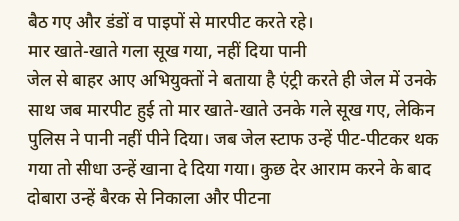बैठ गए और डंडों व पाइपों से मारपीट करते रहे।
मार खाते-खाते गला सूख गया, नहीं दिया पानी
जेल से बाहर आए अभियुक्तों ने बताया है एंट्री करते ही जेल में उनके साथ जब मारपीट हुई तो मार खाते-खाते उनके गले सूख गए, लेकिन पुलिस ने पानी नहीं पीने दिया। जब जेल स्टाफ उन्हें पीट-पीटकर थक गया तो सीधा उन्हें खाना दे दिया गया। कुछ देर आराम करने के बाद दोबारा उन्हें बैरक से निकाला और पीटना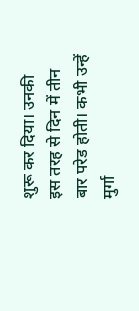शुरू कर दिया। उनकी इस तरह से दिन में तीन बार परेड होती। कभी उन्हें मुर्गा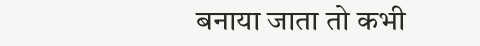बनाया जाता तो कभी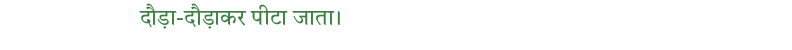दौड़ा-दौड़ाकर पीटा जाता।